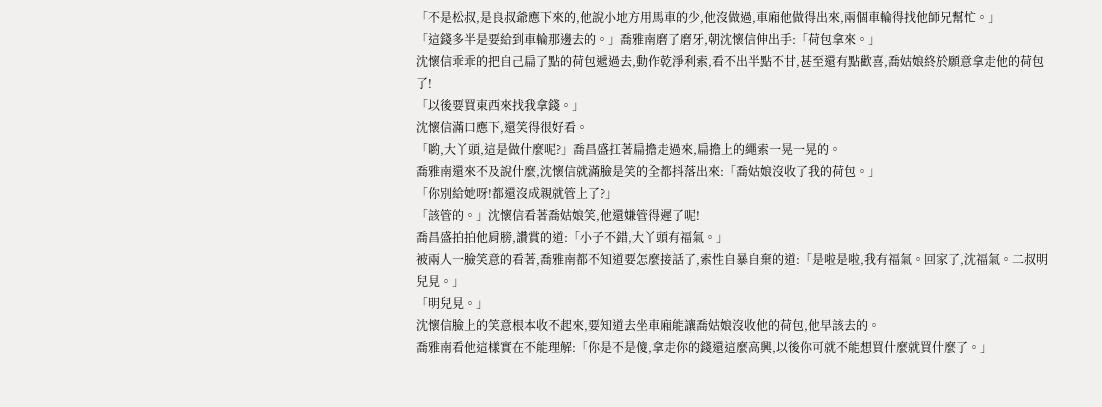「不是松叔,是良叔爺應下來的,他說小地方用馬車的少,他沒做過,車廂他做得出來,兩個車輪得找他師兄幫忙。」
「這錢多半是要給到車輪那邊去的。」喬雅南磨了磨牙,朝沈懷信伸出手:「荷包拿來。」
沈懷信乖乖的把自己扁了點的荷包遞過去,動作乾淨利索,看不出半點不甘,甚至還有點歡喜,喬姑娘終於願意拿走他的荷包了!
「以後要買東西來找我拿錢。」
沈懷信滿口應下,還笑得很好看。
「喲,大丫頭,這是做什麼呢?」喬昌盛扛著扁擔走過來,扁擔上的繩索一晃一晃的。
喬雅南還來不及說什麼,沈懷信就滿臉是笑的全都抖落出來:「喬姑娘沒收了我的荷包。」
「你別給她呀!都還沒成親就管上了?」
「該管的。」沈懷信看著喬姑娘笑,他還嫌管得遲了呢!
喬昌盛拍拍他肩膀,讚賞的道:「小子不錯,大丫頭有福氣。」
被兩人一臉笑意的看著,喬雅南都不知道要怎麼接話了,索性自暴自棄的道:「是啦是啦,我有福氣。回家了,沈福氣。二叔明兒見。」
「明兒見。」
沈懷信臉上的笑意根本收不起來,要知道去坐車廂能讓喬姑娘沒收他的荷包,他早該去的。
喬雅南看他這樣實在不能理解:「你是不是傻,拿走你的錢還這麼高興,以後你可就不能想買什麼就買什麼了。」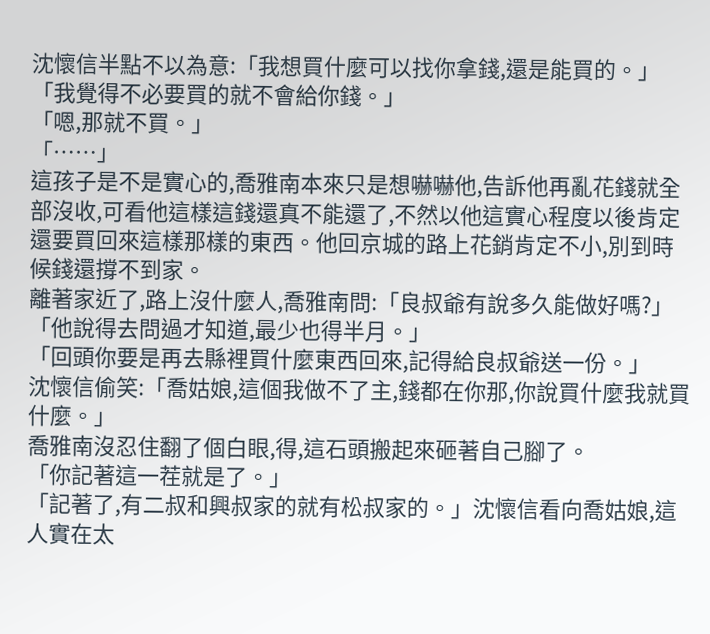沈懷信半點不以為意:「我想買什麼可以找你拿錢,還是能買的。」
「我覺得不必要買的就不會給你錢。」
「嗯,那就不買。」
「……」
這孩子是不是實心的,喬雅南本來只是想嚇嚇他,告訴他再亂花錢就全部沒收,可看他這樣這錢還真不能還了,不然以他這實心程度以後肯定還要買回來這樣那樣的東西。他回京城的路上花銷肯定不小,別到時候錢還撐不到家。
離著家近了,路上沒什麼人,喬雅南問:「良叔爺有說多久能做好嗎?」
「他說得去問過才知道,最少也得半月。」
「回頭你要是再去縣裡買什麼東西回來,記得給良叔爺送一份。」
沈懷信偷笑:「喬姑娘,這個我做不了主,錢都在你那,你說買什麼我就買什麼。」
喬雅南沒忍住翻了個白眼,得,這石頭搬起來砸著自己腳了。
「你記著這一茬就是了。」
「記著了,有二叔和興叔家的就有松叔家的。」沈懷信看向喬姑娘,這人實在太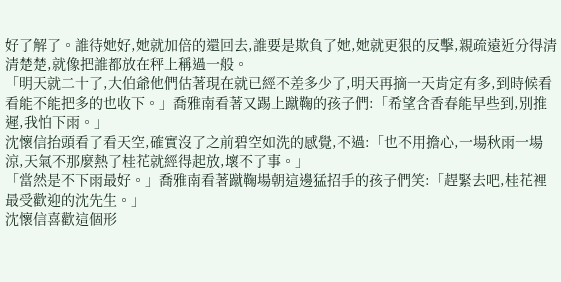好了解了。誰待她好,她就加倍的還回去,誰要是欺負了她,她就更狠的反擊,親疏遠近分得清清楚楚,就像把誰都放在秤上稱過一般。
「明天就二十了,大伯爺他們估著現在就已經不差多少了,明天再摘一天肯定有多,到時候看看能不能把多的也收下。」喬雅南看著又踢上蹴鞠的孩子們:「希望含香春能早些到,別推遲,我怕下雨。」
沈懷信抬頭看了看天空,確實沒了之前碧空如洗的感覺,不過:「也不用擔心,一場秋雨一場涼,天氣不那麼熱了桂花就經得起放,壞不了事。」
「當然是不下雨最好。」喬雅南看著蹴鞠場朝這邊猛招手的孩子們笑:「趕緊去吧,桂花裡最受歡迎的沈先生。」
沈懷信喜歡這個形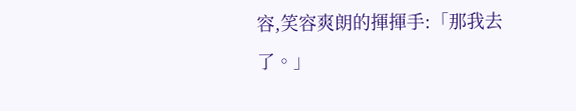容,笑容爽朗的揮揮手:「那我去了。」